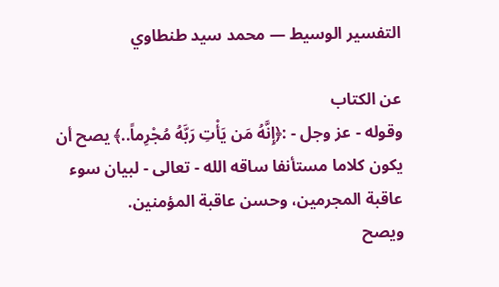التفسير الوسيط — محمد سيد طنطاوي

عن الكتاب
وقوله - عز وجل - :﴿إِنَّهُ مَن يَأْتِ رَبَّهُ مُجْرِماً..﴾ يصح أن يكون كلاما مستأنفا ساقه الله - تعالى - لبيان سوء عاقبة المجرمين، وحسن عاقبة المؤمنين.
ويصح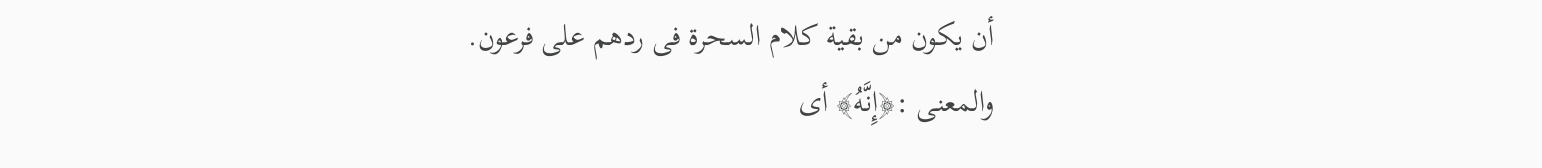أن يكون من بقية كلام السحرة فى ردهم على فرعون.
والمعنى :﴿إِنَّهُ﴾ أى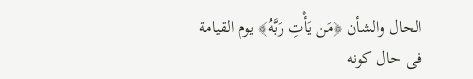الحال والشأن ﴿مَن يَأْتِ رَبَّهُ﴾ يوم القيامة فى حال كونه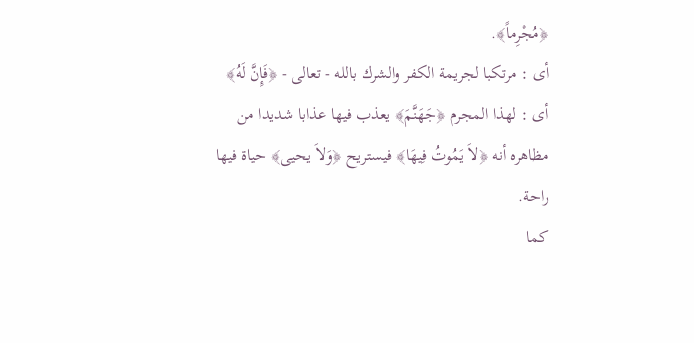﴿مُجْرِماً﴾.
أى : مرتكبا لجريمة الكفر والشرك بالله - تعالى - ﴿فَإِنَّ لَهُ﴾ أى : لهذا المجرم ﴿جَهَنَّمَ﴾ يعذب فيها عذابا شديدا من مظاهره أنه ﴿لاَ يَمُوتُ فِيهَا﴾ فيستريح ﴿وَلاَ يحيى﴾ حياة فيها راحة.
كما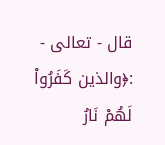قال - تعالى - :﴿والذين كَفَرُواْ لَهُمْ نَارُ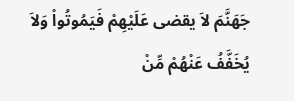جَهَنَّمَ لاَ يقضى عَلَيْهِمْ فَيَمُوتُواْ وَلاَ يُخَفَّفُ عَنْهُمْ مِّنْ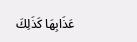عَذَابِهَا كَذَلِكَ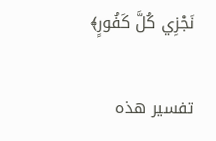نَجْزِي كُلَّ كَفُورٍ﴾

تفسير هذه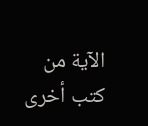الآية من كتب أخرى